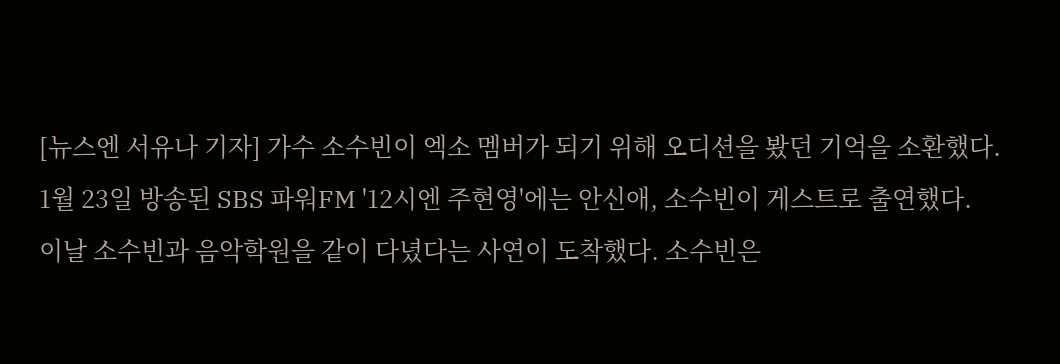[뉴스엔 서유나 기자] 가수 소수빈이 엑소 멤버가 되기 위해 오디션을 봤던 기억을 소환했다.
1월 23일 방송된 SBS 파워FM '12시엔 주현영'에는 안신애, 소수빈이 게스트로 출연했다.
이날 소수빈과 음악학원을 같이 다녔다는 사연이 도착했다. 소수빈은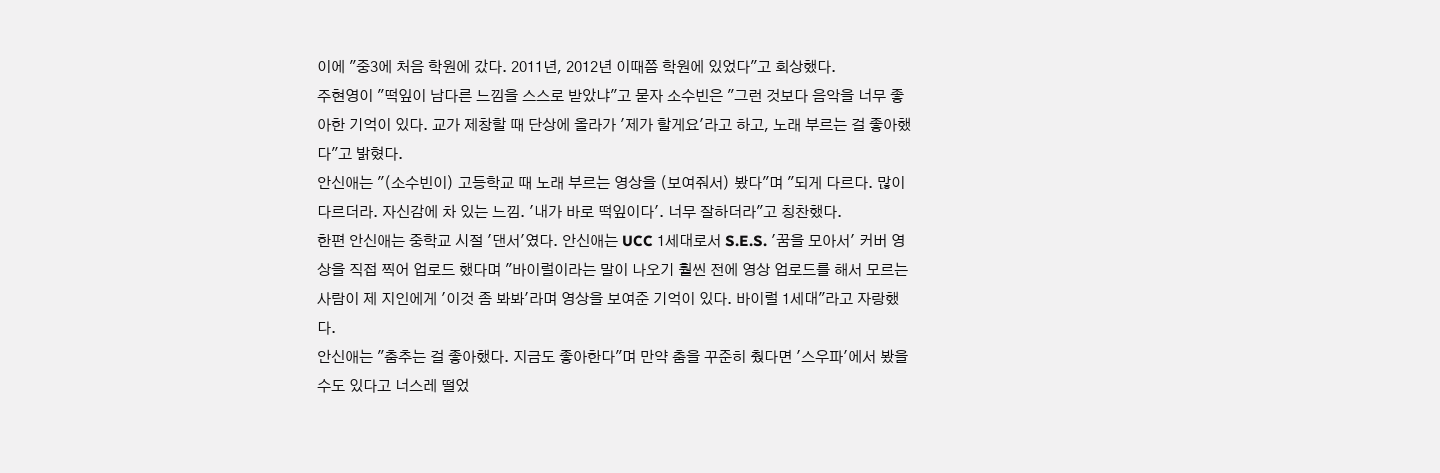이에 "중3에 처음 학원에 갔다. 2011년, 2012년 이때쯤 학원에 있었다"고 회상했다.
주현영이 "떡잎이 남다른 느낌을 스스로 받았냐"고 묻자 소수빈은 "그런 것보다 음악을 너무 좋아한 기억이 있다. 교가 제창할 때 단상에 올라가 '제가 할게요'라고 하고, 노래 부르는 걸 좋아했다"고 밝혔다.
안신애는 "(소수빈이) 고등학교 때 노래 부르는 영상을 (보여줘서) 봤다"며 "되게 다르다. 많이 다르더라. 자신감에 차 있는 느낌. '내가 바로 떡잎이다'. 너무 잘하더라"고 칭찬했다.
한편 안신애는 중학교 시절 '댄서'였다. 안신애는 UCC 1세대로서 S.E.S. '꿈을 모아서' 커버 영상을 직접 찍어 업로드 했다며 "바이럴이라는 말이 나오기 훨씬 전에 영상 업로드를 해서 모르는 사람이 제 지인에게 '이것 좀 봐봐'라며 영상을 보여준 기억이 있다. 바이럴 1세대"라고 자랑했다.
안신애는 "춤추는 걸 좋아했다. 지금도 좋아한다"며 만약 춤을 꾸준히 췄다면 '스우파'에서 봤을 수도 있다고 너스레 떨었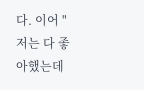다. 이어 "저는 다 좋아했는데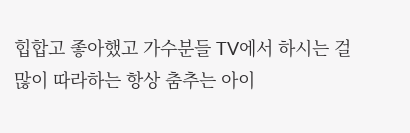힙합고 좋아했고 가수분들 TV에서 하시는 걸 많이 따라하는 항상 춤추는 아이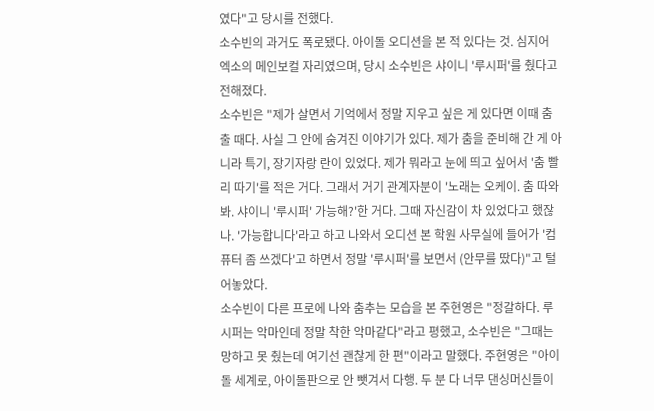였다"고 당시를 전했다.
소수빈의 과거도 폭로됐다. 아이돌 오디션을 본 적 있다는 것. 심지어 엑소의 메인보컬 자리였으며, 당시 소수빈은 샤이니 '루시퍼'를 췄다고 전해졌다.
소수빈은 "제가 살면서 기억에서 정말 지우고 싶은 게 있다면 이때 춤출 때다. 사실 그 안에 숨겨진 이야기가 있다. 제가 춤을 준비해 간 게 아니라 특기, 장기자랑 란이 있었다. 제가 뭐라고 눈에 띄고 싶어서 '춤 빨리 따기'를 적은 거다. 그래서 거기 관계자분이 '노래는 오케이. 춤 따와봐. 샤이니 '루시퍼' 가능해?'한 거다. 그때 자신감이 차 있었다고 했잖나. '가능합니다'라고 하고 나와서 오디션 본 학원 사무실에 들어가 '컴퓨터 좀 쓰겠다'고 하면서 정말 '루시퍼'를 보면서 (안무를 땄다)"고 털어놓았다.
소수빈이 다른 프로에 나와 춤추는 모습을 본 주현영은 "정갈하다. 루시퍼는 악마인데 정말 착한 악마같다"라고 평했고, 소수빈은 "그때는 망하고 못 췄는데 여기선 괜찮게 한 편"이라고 말했다. 주현영은 "아이돌 세계로, 아이돌판으로 안 뺏겨서 다행. 두 분 다 너무 댄싱머신들이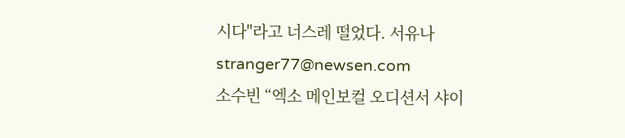시다"라고 너스레 떨었다. 서유나 stranger77@newsen.com
소수빈 “엑소 메인보컬 오디션서 샤이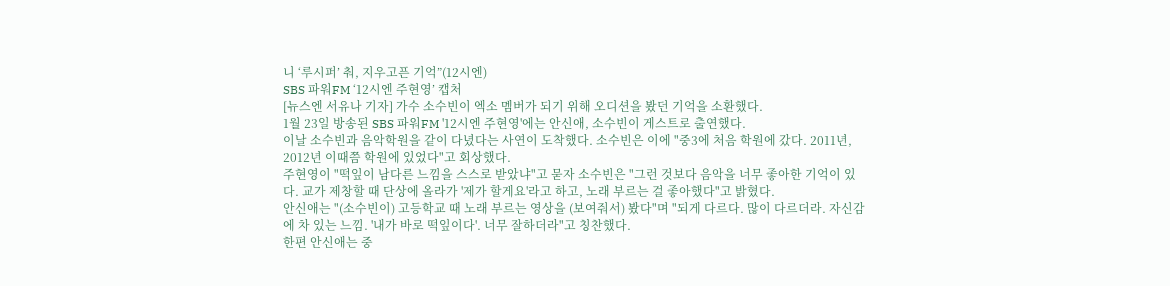니 ‘루시퍼’ 춰, 지우고픈 기억”(12시엔)
SBS 파워FM ‘12시엔 주현영’ 캡처
[뉴스엔 서유나 기자] 가수 소수빈이 엑소 멤버가 되기 위해 오디션을 봤던 기억을 소환했다.
1월 23일 방송된 SBS 파워FM '12시엔 주현영'에는 안신애, 소수빈이 게스트로 출연했다.
이날 소수빈과 음악학원을 같이 다녔다는 사연이 도착했다. 소수빈은 이에 "중3에 처음 학원에 갔다. 2011년, 2012년 이때쯤 학원에 있었다"고 회상했다.
주현영이 "떡잎이 남다른 느낌을 스스로 받았냐"고 묻자 소수빈은 "그런 것보다 음악을 너무 좋아한 기억이 있다. 교가 제창할 때 단상에 올라가 '제가 할게요'라고 하고, 노래 부르는 걸 좋아했다"고 밝혔다.
안신애는 "(소수빈이) 고등학교 때 노래 부르는 영상을 (보여줘서) 봤다"며 "되게 다르다. 많이 다르더라. 자신감에 차 있는 느낌. '내가 바로 떡잎이다'. 너무 잘하더라"고 칭찬했다.
한편 안신애는 중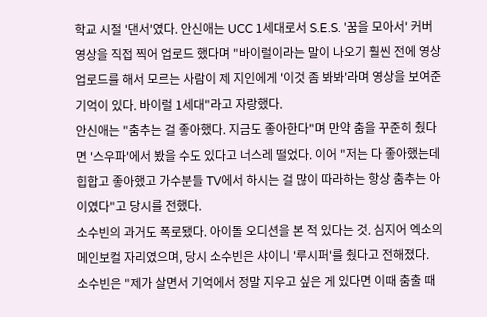학교 시절 '댄서'였다. 안신애는 UCC 1세대로서 S.E.S. '꿈을 모아서' 커버 영상을 직접 찍어 업로드 했다며 "바이럴이라는 말이 나오기 훨씬 전에 영상 업로드를 해서 모르는 사람이 제 지인에게 '이것 좀 봐봐'라며 영상을 보여준 기억이 있다. 바이럴 1세대"라고 자랑했다.
안신애는 "춤추는 걸 좋아했다. 지금도 좋아한다"며 만약 춤을 꾸준히 췄다면 '스우파'에서 봤을 수도 있다고 너스레 떨었다. 이어 "저는 다 좋아했는데 힙합고 좋아했고 가수분들 TV에서 하시는 걸 많이 따라하는 항상 춤추는 아이였다"고 당시를 전했다.
소수빈의 과거도 폭로됐다. 아이돌 오디션을 본 적 있다는 것. 심지어 엑소의 메인보컬 자리였으며, 당시 소수빈은 샤이니 '루시퍼'를 췄다고 전해졌다.
소수빈은 "제가 살면서 기억에서 정말 지우고 싶은 게 있다면 이때 춤출 때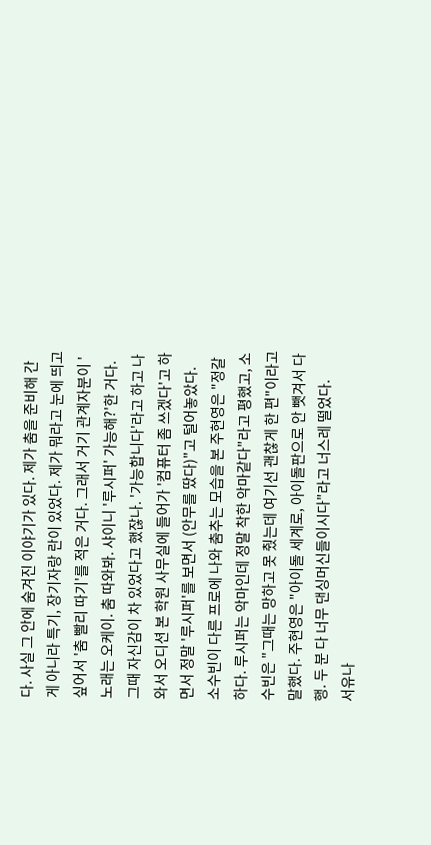다. 사실 그 안에 숨겨진 이야기가 있다. 제가 춤을 준비해 간 게 아니라 특기, 장기자랑 란이 있었다. 제가 뭐라고 눈에 띄고 싶어서 '춤 빨리 따기'를 적은 거다. 그래서 거기 관계자분이 '노래는 오케이. 춤 따와봐. 샤이니 '루시퍼' 가능해?'한 거다. 그때 자신감이 차 있었다고 했잖나. '가능합니다'라고 하고 나와서 오디션 본 학원 사무실에 들어가 '컴퓨터 좀 쓰겠다'고 하면서 정말 '루시퍼'를 보면서 (안무를 땄다)"고 털어놓았다.
소수빈이 다른 프로에 나와 춤추는 모습을 본 주현영은 "정갈하다. 루시퍼는 악마인데 정말 착한 악마같다"라고 평했고, 소수빈은 "그때는 망하고 못 췄는데 여기선 괜찮게 한 편"이라고 말했다. 주현영은 "아이돌 세계로, 아이돌판으로 안 뺏겨서 다행. 두 분 다 너무 댄싱머신들이시다"라고 너스레 떨었다.
서유나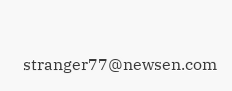stranger77@newsen.com